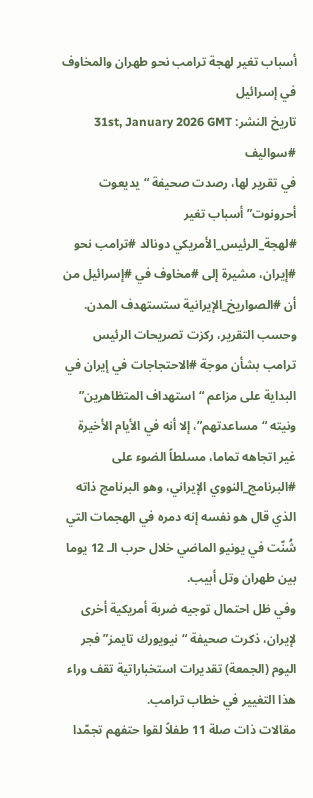أسباب تغير لهجة ترامب نحو طهران والمخاوف في إسرائيل
تاريخ النشر: 31st, January 2026 GMT
#سواليف
في تقرير لها، رصدت صحيفة “يديعوت أحرونوت” أسباب تغير #لهجة_الرئيس_الأمريكي دونالد #ترامب نحو #إيران، مشيرة إلى #مخاوف في #إسرائيل من أن #الصواريخ_الإيرانية ستستهدف المدن.
وحسب التقرير، ركزت تصريحات الرئيس ترامب بشأن موجة #الاحتجاجات في إيران في البداية على مزاعم “استهداف المتظاهرين” ونيته “مساعدتهم”، إلا أنه في الأيام الأخيرة غير اتجاهه تماما، مسلطاً الضوء على #البرنامج_النووي الإيراني، وهو البرنامج ذاته الذي قال هو نفسه إنه دمره في الهجمات التي شُنّت في يونيو الماضي خلال حرب الـ 12 يوما بين طهران وتل أبيب.
وفي ظل احتمال توجيه ضربة أمريكية أخرى لإيران، ذكرت صحيفة “نيويورك تايمز” فجر اليوم (الجمعة) تقديرات استخباراتية تقف وراء هذا التغيير في خطاب ترامب.
مقالات ذات صلة 11 طفلاً لقوا حتفهم تجمّدا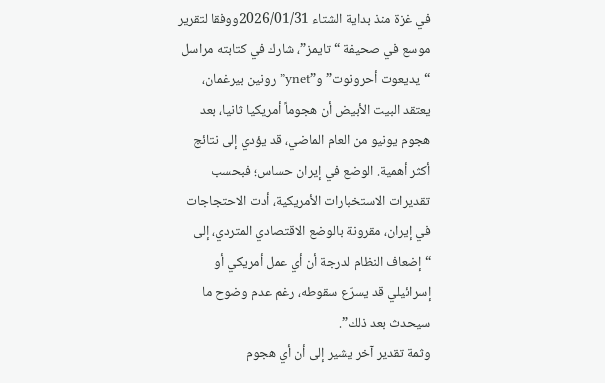في غزة منذ بداية الشتاء 2026/01/31ووفقا لتقرير موسع في صحيفة “تايمز”، شارك في كتابته مراسل “يديعوت أحرونوت” و”ynet” رونين بيرغمان، يعتقد البيت الأبيض أن هجوماً أمريكيا ثانيا، بعد هجوم يونيو من العام الماضي، قد يؤدي إلى نتائج أكثر أهمية. الوضع في إيران حساس؛ فبحسب تقديرات الاستخبارات الأمريكية، أدت الاحتجاجات في إيران، مقرونة بالوضع الاقتصادي المتردي، إلى “إضعاف النظام لدرجة أن أي عمل أمريكي أو إسرائيلي قد يسرّع سقوطه، رغم عدم وضوح ما سيحدث بعد ذلك”.
وثمة تقدير آخر يشير إلى أن أي هجوم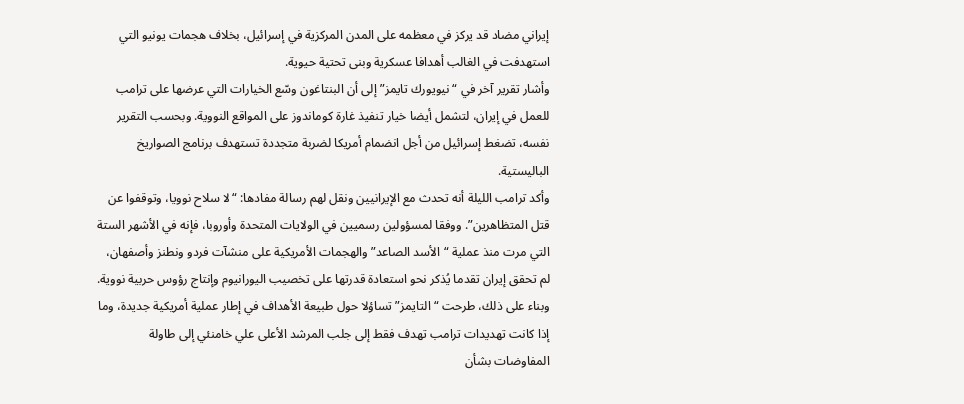إيراني مضاد قد يركز في معظمه على المدن المركزية في إسرائيل، بخلاف هجمات يونيو التي استهدفت في الغالب أهدافا عسكرية وبنى تحتية حيوية.
وأشار تقرير آخر في “نيويورك تايمز” إلى أن البنتاغون وسّع الخيارات التي عرضها على ترامب للعمل في إيران، لتشمل أيضا خيار تنفيذ غارة كوماندوز على المواقع النووية. وبحسب التقرير نفسه، تضغط إسرائيل من أجل انضمام أمريكا لضربة متجددة تستهدف برنامج الصواريخ الباليستية.
وأكد ترامب الليلة أنه تحدث مع الإيرانيين ونقل لهم رسالة مفادها: “لا سلاح نوويا، وتوقفوا عن قتل المتظاهرين”. ووفقا لمسؤولين رسميين في الولايات المتحدة وأوروبا، فإنه في الأشهر الستة التي مرت منذ عملية “الأسد الصاعد” والهجمات الأمريكية على منشآت فردو ونطنز وأصفهان، لم تحقق إيران تقدما يُذكر نحو استعادة قدرتها على تخصيب اليورانيوم وإنتاج رؤوس حربية نووية.
وبناء على ذلك، طرحت “التايمز” تساؤلا حول طبيعة الأهداف في إطار عملية أمريكية جديدة، وما إذا كانت تهديدات ترامب تهدف فقط إلى جلب المرشد الأعلى علي خامنئي إلى طاولة المفاوضات بشأن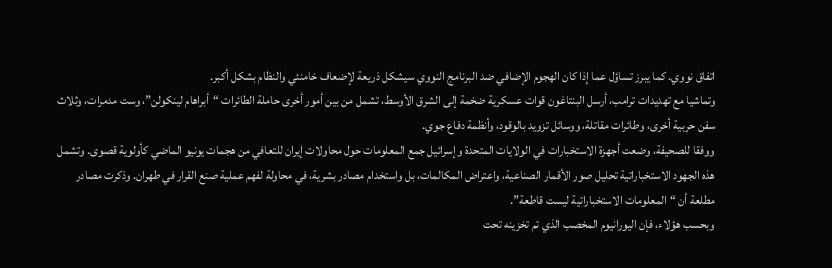اتفاق نووي. كما يبرز تساؤل عما إذا كان الهجوم الإضافي ضد البرنامج النووي سيشكل ذريعة لإضعاف خامنئي والنظام بشكل أكبر.
وتماشيا مع تهديدات ترامب، أرسل البنتاغون قوات عسكرية ضخمة إلى الشرق الأوسط، تشمل من بين أمور أخرى حاملة الطائرات “أبراهام لينكولن”، وست مدمرات، وثلاث سفن حربية أخرى، وطائرات مقاتلة، ووسائل تزويد بالوقود، وأنظمة دفاع جوي.
ووفقا للصحيفة، وضعت أجهزة الاستخبارات في الولايات المتحدة وإسرائيل جمع المعلومات حول محاولات إيران للتعافي من هجمات يونيو الماضي كأولوية قصوى. وتشمل هذه الجهود الاستخباراتية تحليل صور الأقمار الصناعية، واعتراض المكالمات، بل واستخدام مصادر بشرية، في محاولة لفهم عملية صنع القرار في طهران. وذكرت مصادر مطلعة أن “المعلومات الاستخباراتية ليست قاطعة”.
وبحسب هؤلاء، فإن اليورانيوم المخصب الذي تم تخزينه تحت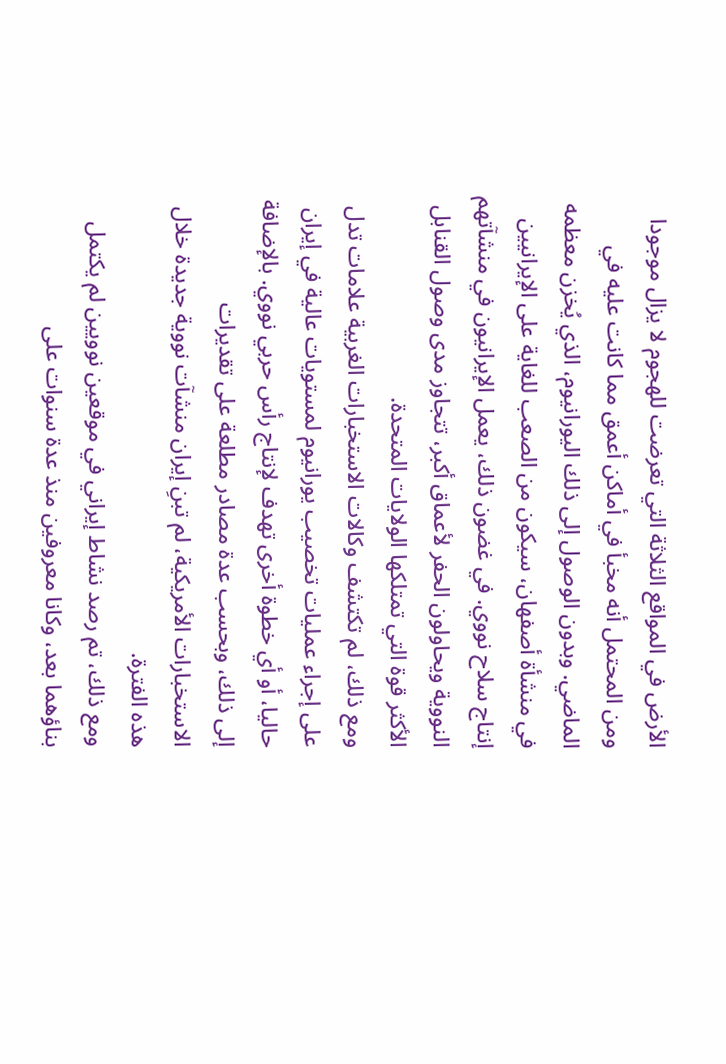الأرض في المواقع الثلاثة التي تعرضت للهجوم لا يزال موجودا ومن المحتمل أنه مخبأ في أماكن أعمق مما كانت عليه في الماضي. وبدون الوصول إلى ذلك اليورانيوم، الذي يُخزن معظمه في منشأة أصفهان، سيكون من الصعب للغاية على الإيرانيين إنتاج سلاح نووي. في غضون ذلك، يعمل الإيرانيون في منشآتهم النووية ويحاولون الحفر لأعماق أكبر، تتجاوز مدى وصول القنابل الأكثر قوة التي تمتلكها الولايات المتحدة.
ومع ذلك، لم تكتشف وكالات الاستخبارات الغربية علامات تدل على إجراء عمليات تخصيب يورانيوم لمستويات عالية في إيران حاليا، أو أي خطوة أخرى تهدف لإنتاج رأس حربي نووي. بالإضافة إلى ذلك، وبحسب عدة مصادر مطلعة على تقديرات الاستخبارات الأمريكية، لم تبنِ إيران منشآت نووية جديدة خلال هذه الفترة.
ومع ذلك، تم رصد نشاط إيراني في موقعين نوويين لم يكتمل بناؤهما بعد، وكانا معروفين منذ عدة سنوات على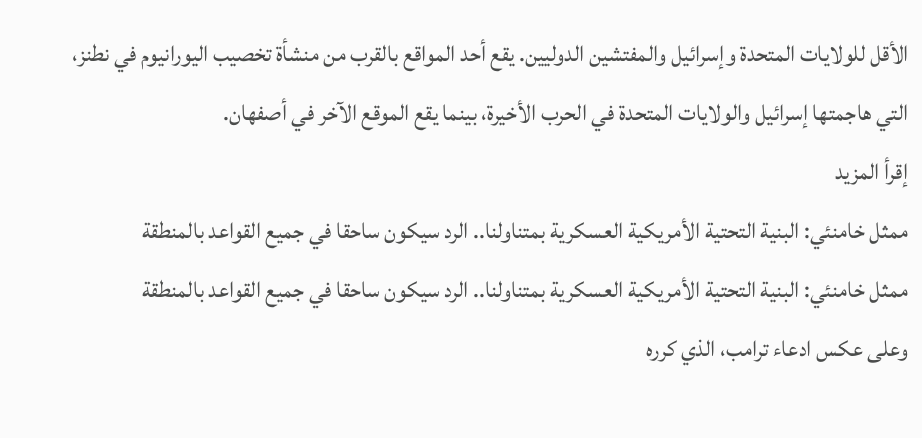الأقل للولايات المتحدة وإسرائيل والمفتشين الدوليين. يقع أحد المواقع بالقرب من منشأة تخصيب اليورانيوم في نطنز، التي هاجمتها إسرائيل والولايات المتحدة في الحرب الأخيرة، بينما يقع الموقع الآخر في أصفهان.
إقرأ المزيد
ممثل خامنئي: البنية التحتية الأمريكية العسكرية بمتناولنا.. الرد سيكون ساحقا في جميع القواعد بالمنطقة
ممثل خامنئي: البنية التحتية الأمريكية العسكرية بمتناولنا.. الرد سيكون ساحقا في جميع القواعد بالمنطقة
وعلى عكس ادعاء ترامب، الذي كرره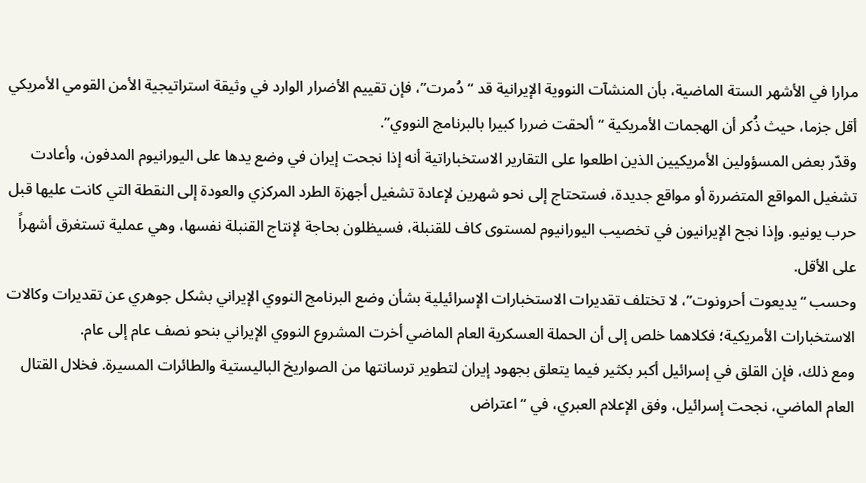مرارا في الأشهر الستة الماضية، بأن المنشآت النووية الإيرانية قد “دُمرت”، فإن تقييم الأضرار الوارد في وثيقة استراتيجية الأمن القومي الأمريكي أقل جزما، حيث ذُكر أن الهجمات الأمريكية “ألحقت ضررا كبيرا بالبرنامج النووي”.
وقدّر بعض المسؤولين الأمريكيين الذين اطلعوا على التقارير الاستخباراتية أنه إذا نجحت إيران في وضع يدها على اليورانيوم المدفون، وأعادت تشغيل المواقع المتضررة أو مواقع جديدة، فستحتاج إلى نحو شهرين لإعادة تشغيل أجهزة الطرد المركزي والعودة إلى النقطة التي كانت عليها قبل حرب يونيو. وإذا نجح الإيرانيون في تخصيب اليورانيوم لمستوى كاف للقنبلة، فسيظلون بحاجة لإنتاج القنبلة نفسها، وهي عملية تستغرق أشهراً على الأقل.
وحسب “يديعوت أحرونوت”، لا تختلف تقديرات الاستخبارات الإسرائيلية بشأن وضع البرنامج النووي الإيراني بشكل جوهري عن تقديرات وكالات الاستخبارات الأمريكية؛ فكلاهما خلص إلى أن الحملة العسكرية العام الماضي أخرت المشروع النووي الإيراني بنحو نصف عام إلى عام.
ومع ذلك، فإن القلق في إسرائيل أكبر بكثير فيما يتعلق بجهود إيران لتطوير ترسانتها من الصواريخ الباليستية والطائرات المسيرة. فخلال القتال العام الماضي، نجحت إسرائيل، وفق الإعلام العبري، في “اعتراض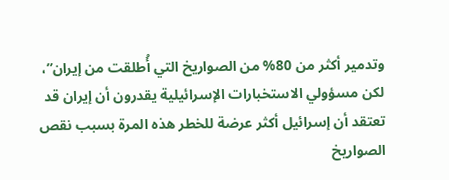وتدمير أكثر من 80% من الصواريخ التي أُطلقت من إيران”، لكن مسؤولي الاستخبارات الإسرائيلية يقدرون أن إيران قد تعتقد أن إسرائيل أكثر عرضة للخطر هذه المرة بسبب نقص الصواريخ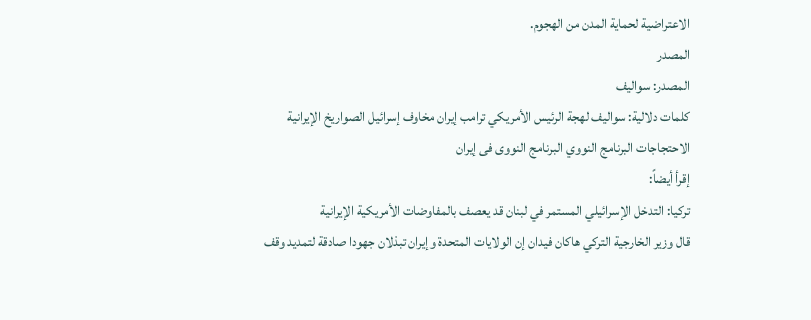الاعتراضية لحماية المدن من الهجوم.
المصدر
المصدر: سواليف
كلمات دلالية: سواليف لهجة الرئيس الأمريكي ترامب إيران مخاوف إسرائيل الصواريخ الإيرانية الاحتجاجات البرنامج النووي البرنامج النووی فی إیران
إقرأ أيضاً:
تركيا: التدخل الإسرائيلي المستمر في لبنان قد يعصف بالمفاوضات الأمريكية الإيرانية
قال وزير الخارجية التركي هاكان فيدان إن الولايات المتحدة وإيران تبذلان جهودا صادقة لتمديد وقف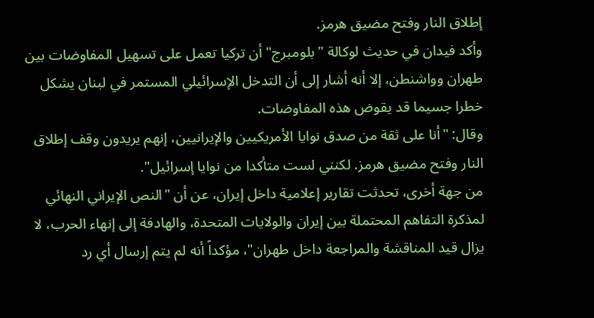إطلاق النار وفتح مضيق هرمز.
وأكد فيدان في حديث لوكالة "بلومبرج" أن تركيا تعمل على تسهيل المفاوضات بين طهران وواشنطن، إلا أنه أشار إلى أن التدخل الإسرائيلي المستمر في لبنان يشكل خطرا جسيما قد يقوض هذه المفاوضات.
وقال: "أنا على ثقة من صدق نوايا الأمريكيين والإيرانيين، إنهم يريدون وقف إطلاق النار وفتح مضيق هرمز. لكنني لست متأكدا من نوايا إسرائيل".
من جهة أخرى، تحدثت تقارير إعلامية داخل إيران، عن أن "النص الإيراني النهائي لمذكرة التفاهم المحتملة بين إيران والولايات المتحدة، والهادفة إلى إنهاء الحرب، لا يزال قيد المناقشة والمراجعة داخل طهران"، مؤكداً أنه لم يتم إرسال أي رد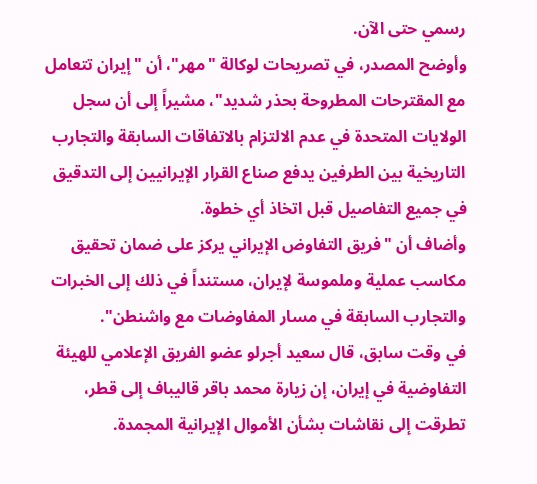رسمي حتى الآن.
وأوضح المصدر، في تصريحات لوكالة "مهر"، أن "إيران تتعامل مع المقترحات المطروحة بحذر شديد"، مشيراً إلى أن سجل الولايات المتحدة في عدم الالتزام بالاتفاقات السابقة والتجارب التاريخية بين الطرفين يدفع صناع القرار الإيرانيين إلى التدقيق في جميع التفاصيل قبل اتخاذ أي خطوة.
وأضاف أن "فريق التفاوض الإيراني يركز على ضمان تحقيق مكاسب عملية وملموسة لإيران، مستنداً في ذلك إلى الخبرات والتجارب السابقة في مسار المفاوضات مع واشنطن".
في وقت سابق، قال سعيد أجرلو عضو الفريق الإعلامي للهيئة التفاوضية في إيران، إن زيارة محمد باقر قاليباف إلى قطر، تطرقت إلى نقاشات بشأن الأموال الإيرانية المجمدة.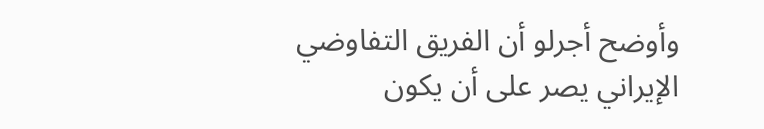وأوضح أجرلو أن الفريق التفاوضي الإيراني يصر على أن يكون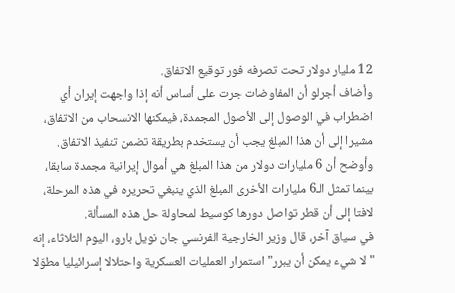12 مليار دولار تحت تصرفه فور توقيع الاتفاق.
وأضاف أجرلو أن المفاوضات جرت على أساس أنه إذا واجهت إيران أي اضطراب في الوصول إلى الأصول المجمدة، فيمكنها الانسحاب من الاتفاق، مشيرا إلى أن هذا المبلغ يجب أن يستخدم بطريقة تضمن تنفيذ الاتفاق.
وأوضح أن 6 مليارات دولار من هذا المبلغ هي أموال إيرانية مجمدة سابقا، بينما تمثل الـ6 مليارات الأخرى المبلغ الذي ينبغي تحريره في هذه المرحلة، لافتا إلى أن قطر تواصل دورها كوسيط لمحاولة حل هذه المسألة.
في سياق آخر، قال وزير الخارجية الفرنسي جان نويل بارو، اليوم الثلاثاء، إنه "لا شيء يمكن أن يبرر" استمرار العمليات العسكرية واحتلالا إسرائيليا مطوّلا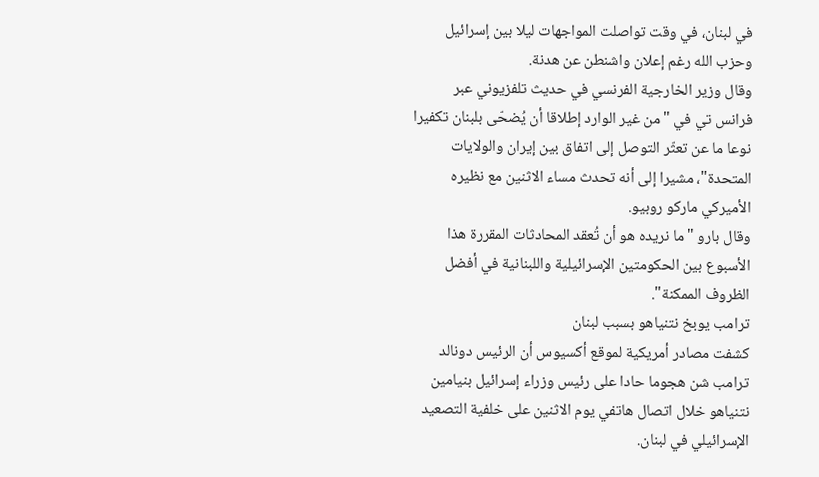في لبنان، في وقت تواصلت المواجهات ليلا بين إسرائيل وحزب الله رغم إعلان واشنطن عن هدنة.
وقال وزير الخارجية الفرنسي في حديث تلفزيوني عبر فرانس تي في "من غير الوارد إطلاقا أن يُضحّى بلبنان تكفيرا نوعا ما عن تعثّر التوصل إلى اتفاق بين إيران والولايات المتحدة"، مشيرا إلى أنه تحدث مساء الاثنين مع نظيره الأميركي ماركو روبيو.
وقال بارو "ما نريده هو أن تُعقد المحادثات المقررة هذا الأسبوع بين الحكومتين الإسرائيلية واللبنانية في أفضل الظروف الممكنة".
ترامب يوبخ نتنياهو بسبب لبنان
كشفت مصادر أمريكية لموقع أكسيوس أن الرئيس دونالد ترامب شن هجوما حادا على رئيس وزراء إسرائيل بنيامين نتنياهو خلال اتصال هاتفي يوم الاثنين على خلفية التصعيد الإسرائيلي في لبنان.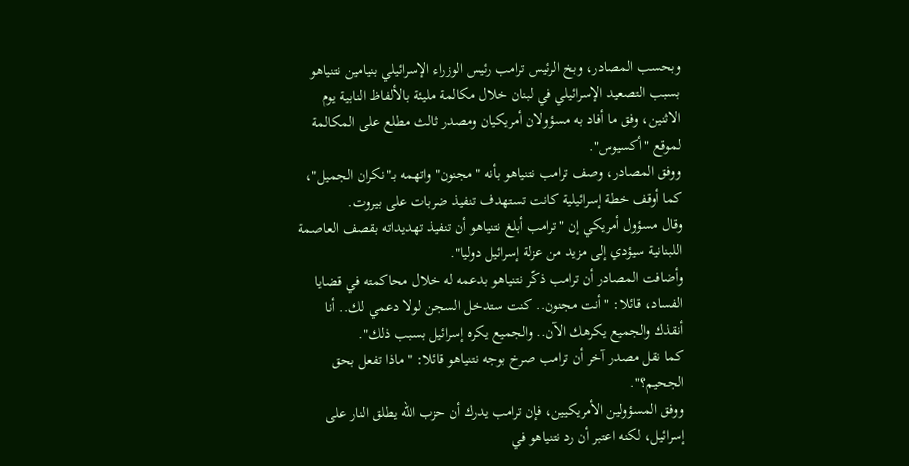وبحسب المصادر، وبخ الرئيس ترامب رئيس الوزراء الإسرائيلي بنيامين نتنياهو بسبب التصعيد الإسرائيلي في لبنان خلال مكالمة مليئة بالألفاظ النابية يوم الاثنين، وفق ما أفاد به مسؤولان أمريكيان ومصدر ثالث مطلع على المكالمة لموقع "أكسيوس".
ووفق المصادر، وصف ترامب نتنياهو بأنه "مجنون" واتهمه بـ"نكران الجميل"، كما أوقف خطة إسرائيلية كانت تستهدف تنفيذ ضربات على بيروت.
وقال مسؤول أمريكي إن "ترامب أبلغ نتنياهو أن تنفيذ تهديداته بقصف العاصمة اللبنانية سيؤدي إلى مزيد من عزلة إسرائيل دوليا".
وأضافت المصادر أن ترامب ذكّر نتنياهو بدعمه له خلال محاكمته في قضايا الفساد، قائلا: "أنت مجنون.. كنت ستدخل السجن لولا دعمي لك.. أنا أنقذك والجميع يكرهك الآن.. والجميع يكره إسرائيل بسبب ذلك".
كما نقل مصدر آخر أن ترامب صرخ بوجه نتنياهو قائلا: "ماذا تفعل بحق الجحيم؟".
ووفق المسؤولين الأمريكيين، فإن ترامب يدرك أن حزب الله يطلق النار على إسرائيل، لكنه اعتبر أن رد نتنياهو في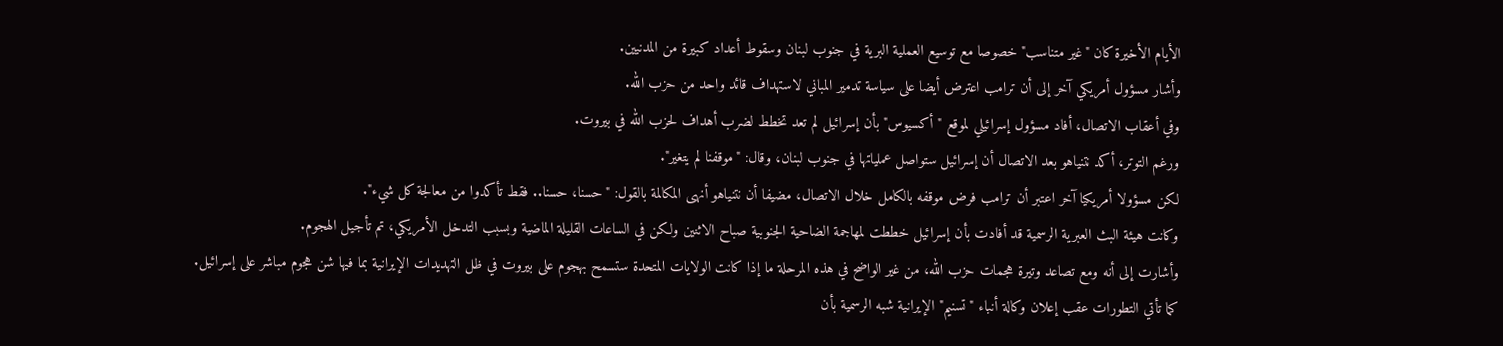الأيام الأخيرة كان "غير متناسب" خصوصا مع توسيع العملية البرية في جنوب لبنان وسقوط أعداد كبيرة من المدنيين.
وأشار مسؤول أمريكي آخر إلى أن ترامب اعترض أيضا على سياسة تدمير المباني لاستهداف قائد واحد من حزب الله.
وفي أعقاب الاتصال، أفاد مسؤول إسرائيلي لموقع "أكسيوس" بأن إسرائيل لم تعد تخطط لضرب أهداف لحزب الله في بيروت.
ورغم التوتر، أكد نتنياهو بعد الاتصال أن إسرائيل ستواصل عملياتها في جنوب لبنان، وقال: "موقفنا لم يتغير".
لكن مسؤولا أمريكيا آخر اعتبر أن ترامب فرض موقفه بالكامل خلال الاتصال، مضيفا أن نتنياهو أنهى المكالمة بالقول: "حسنا، حسنا.. فقط تأكدوا من معالجة كل شيء".
وكانت هيئة البث العبرية الرسمية قد أفادت بأن إسرائيل خططت لمهاجمة الضاحية الجنوبية صباح الاثنين ولكن في الساعات القليلة الماضية وبسبب التدخل الأمريكي، تم تأجيل الهجوم.
وأشارت إلى أنه ومع تصاعد وتيرة هجمات حزب الله، من غير الواضح في هذه المرحلة ما إذا كانت الولايات المتحدة ستسمح بهجوم على بيروت في ظل التهديدات الإيرانية بما فيها شن هجوم مباشر على إسرائيل.
كما تأتي التطورات عقب إعلان وكالة أنباء "تسنيم" الإيرانية شبه الرسمية بأن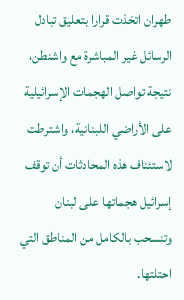طهران اتخذت قرارا بتعليق تبادل الرسائل غير المباشرة مع واشنطن، نتيجة تواصل الهجمات الإسرائيلية على الأراضي اللبنانية، واشترطت لاستئناف هذه المحادثات أن توقف إسرائيل هجماتها على لبنان وتنسحب بالكامل من المناطق التي احتلتها.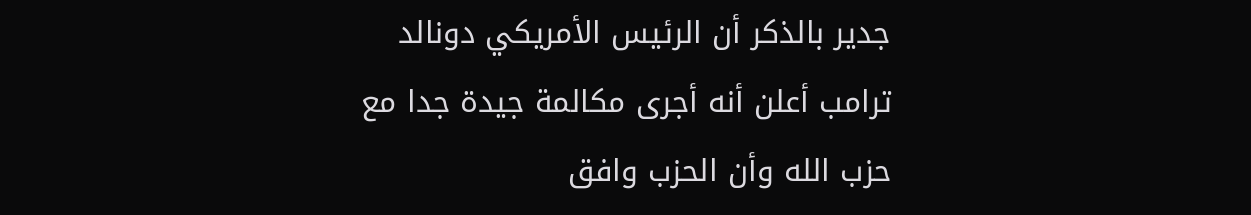جدير بالذكر أن الرئيس الأمريكي دونالد ترامب أعلن أنه أجرى مكالمة جيدة جدا مع حزب الله وأن الحزب وافق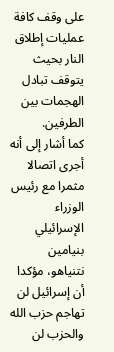على وقف كافة عمليات إطلاق النار بحيث يتوقف تبادل الهجمات بين الطرفين.
كما أشار إلى أنه أجرى اتصالا مثمرا مع رئيس الوزراء الإسرائيلي بنيامين نتنياهو، مؤكدا أن إسرائيل لن تهاجم حزب الله والحزب لن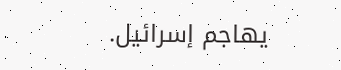يهاجم إسرائيل.